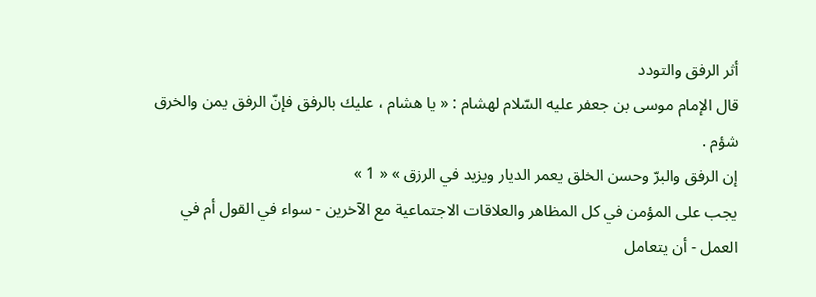أثر الرفق والتودد
قال الإمام موسى بن جعفر عليه السّلام لهشام : « يا هشام ، عليك بالرفق فإنّ الرفق يمن والخرق شؤم .
إن الرفق والبرّ وحسن الخلق يعمر الديار ويزيد في الرزق » « 1 »
يجب على المؤمن في كل المظاهر والعلاقات الاجتماعية مع الآخرين - سواء في القول أم في العمل - أن يتعامل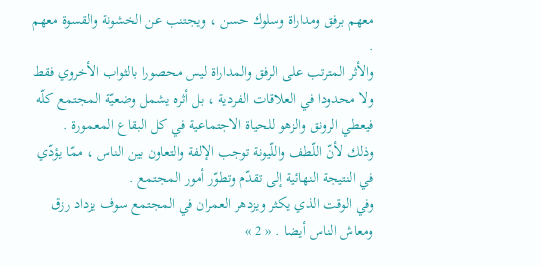معهم برفق ومداراة وسلوك حسن ، ويجتنب عن الخشونة والقسوة معهم .
والأثر المترتب على الرفق والمداراة ليس محصورا بالثواب الأخروي فقط ولا محدودا في العلاقات الفردية ، بل أثره يشمل وضعيّة المجتمع كلّه فيعطي الرونق والزهو للحياة الاجتماعية في كل البقاع المعمورة .
وذلك لأنّ اللّطف واللّيونة توجب الإلفة والتعاون بين الناس ، ممّا يؤدّي في النتيجة النهائية إلى تقدّم وتطوّر أمور المجتمع .
وفي الوقت الذي يكثر ويزدهر العمران في المجتمع سوف يزداد رزق ومعاش الناس أيضا . « 2 »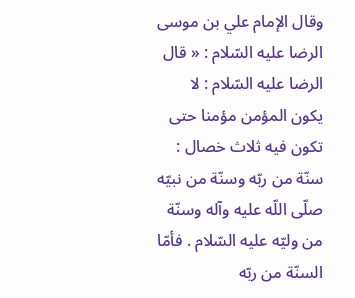وقال الإمام علي بن موسى الرضا عليه السّلام : « قال الرضا عليه السّلام : لا يكون المؤمن مؤمنا حتى تكون فيه ثلاث خصال : سنّة من ربّه وسنّة من نبيّه صلّى اللّه عليه وآله وسنّة من وليّه عليه السّلام . فأمّا السنّة من ربّه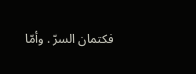فكتمان السرّ . وأمّا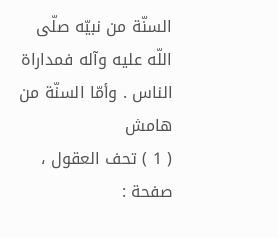السنّة من نبيّه صلّى اللّه عليه وآله فمداراة الناس . وأمّا السنّة من
هامش
( 1 ) تحف العقول ، صفحة :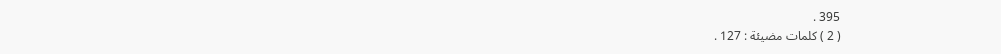395 .
( 2 ) كلمات مضيئة : 127 .